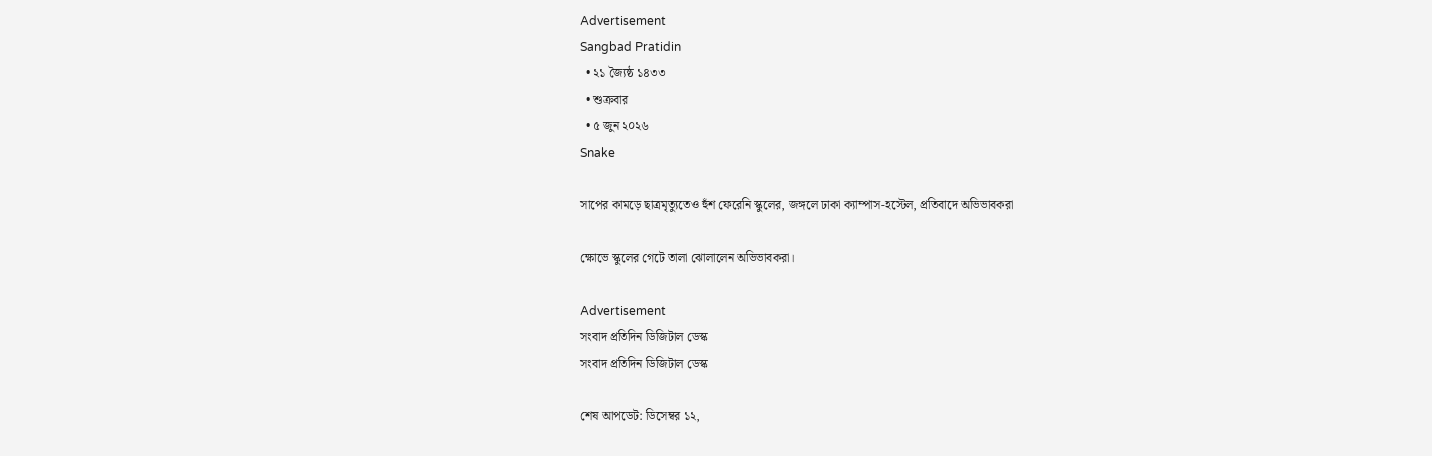Advertisement
Sangbad Pratidin
  • ২১ জ্যৈষ্ঠ ১৪৩৩
  • শুক্রবার
  • ৫ জুন ২০২৬
Snake

সাপের কামড়ে ছাত্রমৃত্যুতেও হুঁশ ফেরেনি স্কুলের, জঙ্গলে ঢাকা ক্যাম্পাস-হস্টেল, প্রতিবাদে অভিভাবকরা

ক্ষোভে স্কুলের গেটে তালা ঝোলালেন অভিভাবকরা।

Advertisement
সংবাদ প্রতিদিন ডিজিটাল ডেস্ক
সংবাদ প্রতিদিন ডিজিটাল ডেস্ক

শেষ আপডেট: ডিসেম্বর ১২,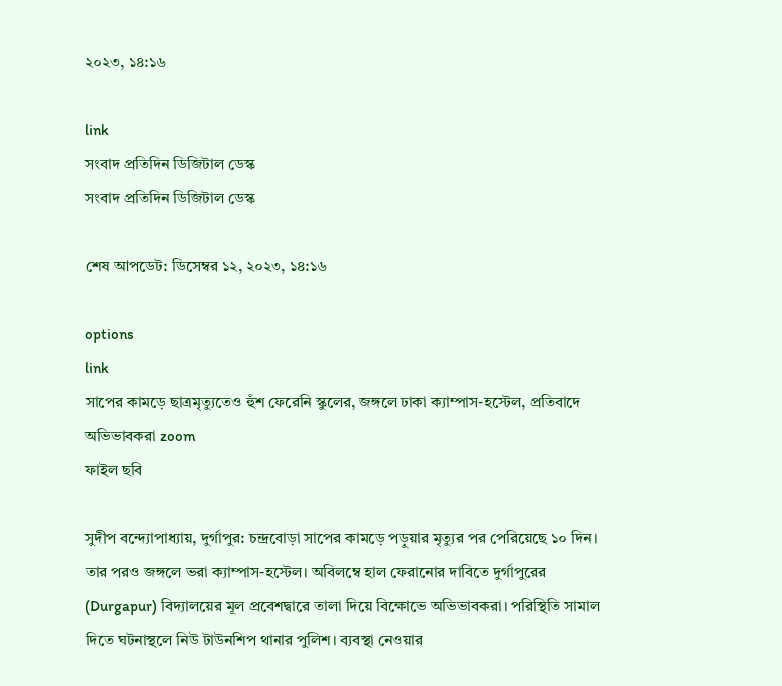২০২৩, ১৪:১৬

link
সংবাদ প্রতিদিন ডিজিটাল ডেস্ক
সংবাদ প্রতিদিন ডিজিটাল ডেস্ক

শেষ আপডেট: ডিসেম্বর ১২, ২০২৩, ১৪:১৬

options
link
সাপের কামড়ে ছাত্রমৃত্যুতেও হুঁশ ফেরেনি স্কুলের, জঙ্গলে ঢাকা ক্যাম্পাস-হস্টেল, প্রতিবাদে অভিভাবকরা zoom
ফাইল ছবি

সুদীপ বন্দ্যোপাধ্যায়, দুর্গাপুর: চন্দ্রবোড়া সাপের কামড়ে পড়ুয়ার মৃত্যুর পর পেরিয়েছে ১০ দিন। তার পরও জঙ্গলে ভরা ক্যাম্পাস-হস্টেল। অবিলম্বে হাল ফেরানোর দাবিতে দুর্গাপুরের (Durgapur) বিদ্যালয়ের মূল প্রবেশদ্বারে তালা দিয়ে বিক্ষোভে অভিভাবকরা। পরিস্থিতি সামাল দিতে ঘটনাস্থলে নিউ টাউনশিপ থানার পুলিশ। ব্যবস্থা নেওয়ার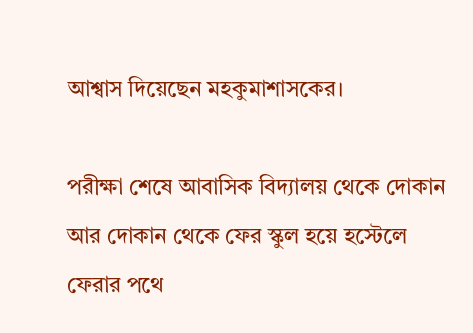আশ্বাস দিয়েছেন মহকুমাশাসকের।

পরীক্ষা শেষে আবাসিক বিদ্যালয় থেকে দোকান আর দোকান থেকে ফের স্কুল হয়ে হস্টেলে ফেরার পথে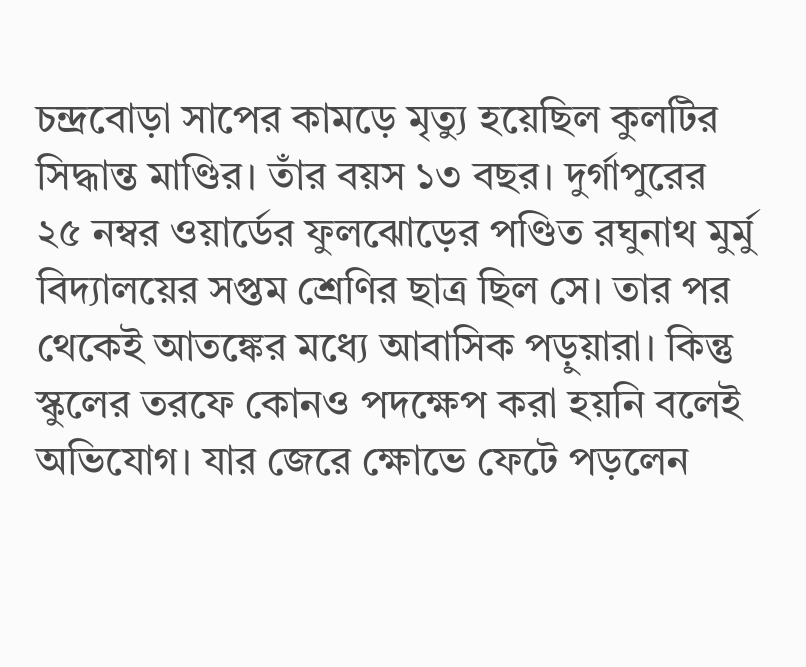চন্দ্রবোড়া সাপের কামড়ে মৃত্যু হয়েছিল কুলটির সিদ্ধান্ত মাণ্ডির। তাঁর বয়স ১৩ বছর। দুর্গাপুরের ২৫ নম্বর ওয়ার্ডের ফুলঝোড়ের পণ্ডিত রঘুনাথ মুর্মু বিদ্যালয়ের সপ্তম শ্রেণির ছাত্র ছিল সে। তার পর থেকেই আতঙ্কের মধ্যে আবাসিক পড়ুয়ারা। কিন্তু স্কুলের তরফে কোনও পদক্ষেপ করা হয়নি বলেই অভিযোগ। যার জেরে ক্ষোভে ফেটে পড়লেন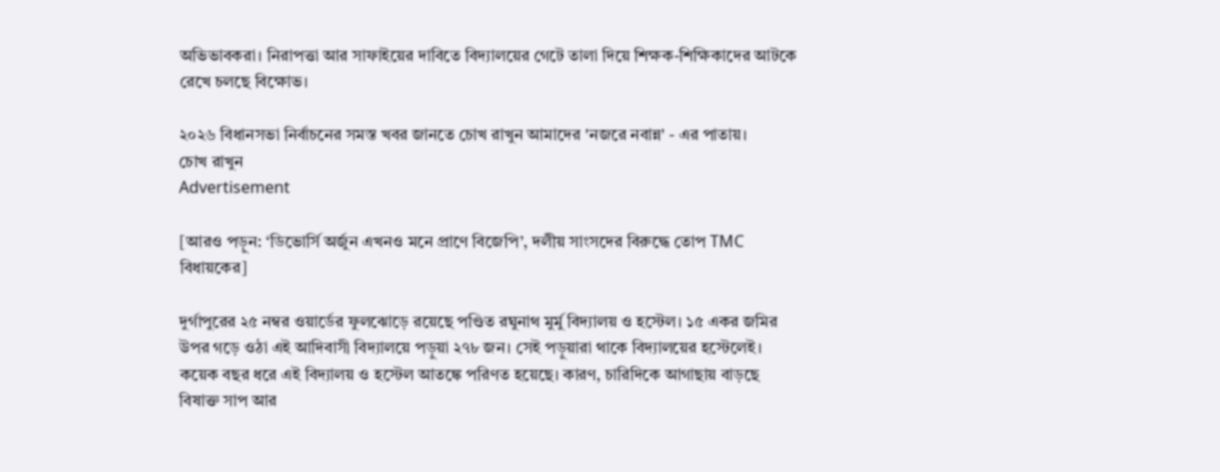অভিভাবকরা। নিরাপত্তা আর সাফাইয়ের দাবিতে বিদ্যালয়ের গেটে তালা দিয়ে শিক্ষক-শিক্ষিকাদের আটকে রেখে চলছে বিক্ষোভ।

২০২৬ বিধানসভা নির্বাচনের সমস্ত খবর জানতে চোখ রাখুন আমাদের 'নজরে নবান্ন' - এর পাতায়।
চোখ রাখুন
Advertisement

[আরও পড়ুন: ‘ডিভোর্সি অর্জুন এখনও মনে প্রাণে বিজেপি’, দলীয় সাংসদের বিরুদ্ধে তোপ TMC বিধায়কের]

দুর্গাপুরের ২৫ নম্বর ওয়ার্ডের ফুলঝোড়ে রয়েছে পণ্ডিত রঘুনাথ মুর্মু বিদ্যালয় ও হস্টেল। ১৫ একর জমির উপর গড়ে ওঠা এই আদিবাসী বিদ্যালয়ে পড়ুয়া ২৭৮ জন। সেই পড়ুয়ারা থাকে বিদ্যালয়ের হস্টেলেই। কয়েক বছর ধরে এই বিদ্যালয় ও হস্টেল আতঙ্কে পরিণত হয়েছে। কারণ, চারিদিকে আগাছায় বাড়ছে বিষাক্ত সাপ আর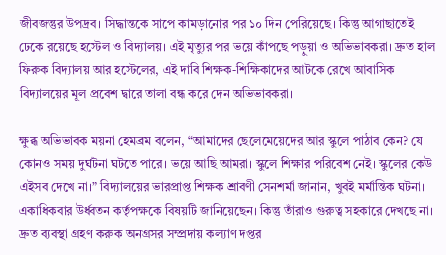জীবজন্তুর উপদ্রব। সিদ্ধান্তকে সাপে কামড়ানোর পর ১০ দিন পেরিয়েছে। কিন্তু আগাছাতেই ঢেকে রয়েছে হস্টেল ও বিদ্যালয়। এই মৃত্যুর পর ভয়ে কাঁপছে পড়ুয়া ও অভিভাবকরা। দ্রুত হাল ফিরুক বিদ্যালয় আর হস্টেলের, এই দাবি শিক্ষক-শিক্ষিকাদের আটকে রেখে আবাসিক বিদ্যালয়ের মূল প্রবেশ দ্বারে তালা বন্ধ করে দেন অভিভাবকরা।

ক্ষুব্ধ অভিভাবক ময়না হেমব্রম বলেন, “আমাদের ছেলেমেয়েদের আর স্কুলে পাঠাব কেন? যে কোনও সময় দুর্ঘটনা ঘটতে পারে। ভয়ে আছি আমরা। স্কুলে শিক্ষার পরিবেশ নেই। স্কুলের কেউ এইসব দেখে না।” বিদ্যালয়ের ভারপ্রাপ্ত শিক্ষক শ্রাবণী সেনশর্মা জানান, খুবই মর্মান্তিক ঘটনা। একাধিকবার উর্ধ্বতন কর্তৃপক্ষকে বিষয়টি জানিয়েছেন। কিন্তু তাঁরাও গুরুত্ব সহকারে দেখছে না। দ্রুত ব্যবস্থা গ্রহণ করুক অনগ্রসর সম্প্রদায় কল্যাণ দপ্তর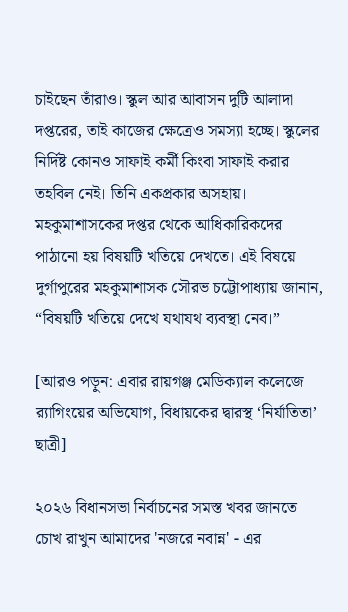চাইছেন তাঁরাও। স্কুল আর আবাসন দুটি আলাদা দপ্তরের, তাই কাজের ক্ষেত্রেও সমস্যা হচ্ছে। স্কুলের নির্দিষ্ট কোনও সাফাই কর্মী কিংবা সাফাই করার তহবিল নেই। তিনি একপ্রকার অসহায়। মহকুমাশাসকের দপ্তর থেকে আধিকারিকদের পাঠানো হয় বিষয়টি খতিয়ে দেখতে। এই বিষয়ে দুর্গাপুরের মহকুমাশাসক সৌরভ চট্টোপাধ্যায় জানান, “বিষয়টি খতিয়ে দেখে যথাযথ ব্যবস্থা নেব।”

[আরও পড়ুন: এবার রায়গঞ্জ মেডিক্যাল কলেজে র‍্যাগিংয়ের অভিযোগ, বিধায়কের দ্বারস্থ ‘নির্যাতিতা’ ছাত্রী]

২০২৬ বিধানসভা নির্বাচনের সমস্ত খবর জানতে চোখ রাখুন আমাদের 'নজরে নবান্ন' - এর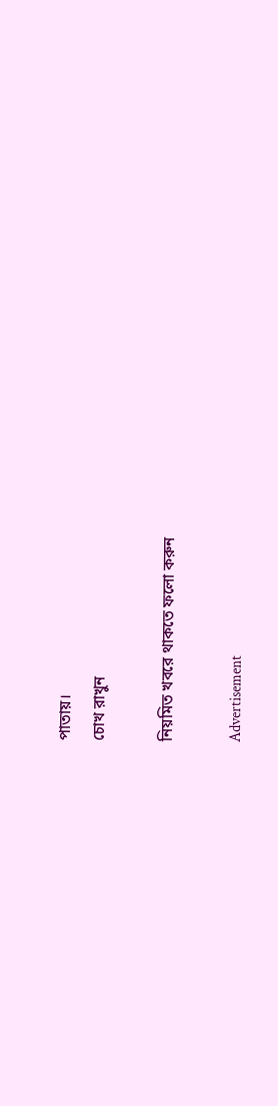পাতায়।
চোখ রাখুন

নিয়মিত খবরে থাকতে ফলো করুন

Advertisement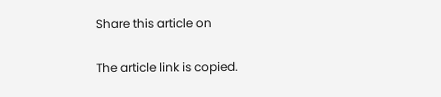Share this article on

The article link is copied.